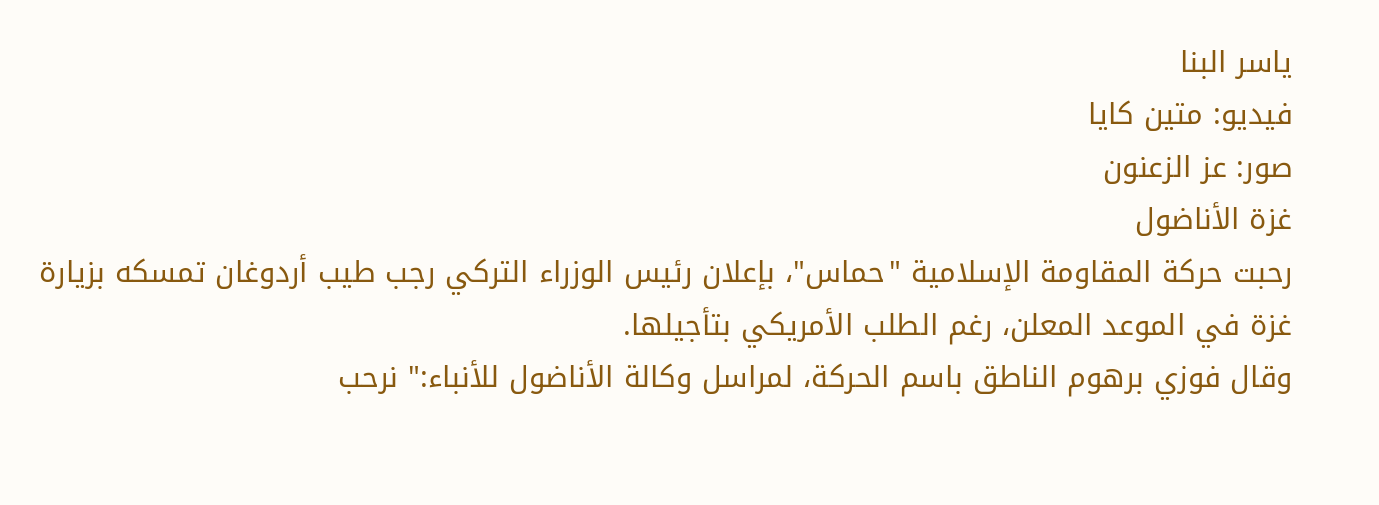ياسر البنا
فيديو: متين كايا
صور: عز الزعنون
غزة الأناضول
رحبت حركة المقاومة الإسلامية "حماس"، بإعلان رئيس الوزراء التركي رجب طيب أردوغان تمسكه بزيارة غزة في الموعد المعلن، رغم الطلب الأمريكي بتأجيلها.
وقال فوزي برهوم الناطق باسم الحركة، لمراسل وكالة الأناضول للأنباء:" نرحب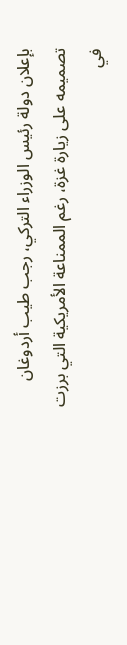بإعلان دولة رئيس الوزراء التركي، رجب طيب أردوغان تصميمه على زيارة غزة، رغم الممناعة الأمريكية التي برزت في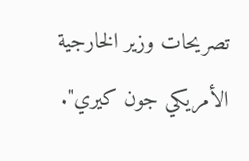تصريحات وزير الخارجية الأمريكي جون كيري".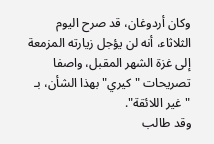وكان أردوغان، قد صرح اليوم الثلاثاء، أنه لن يؤجل زيارته المزمعة إلى غزة الشهر المقبل، واصفا تصريحات "كيري" بهذا الشأن، بـ "غير اللائقة".
وقد طالب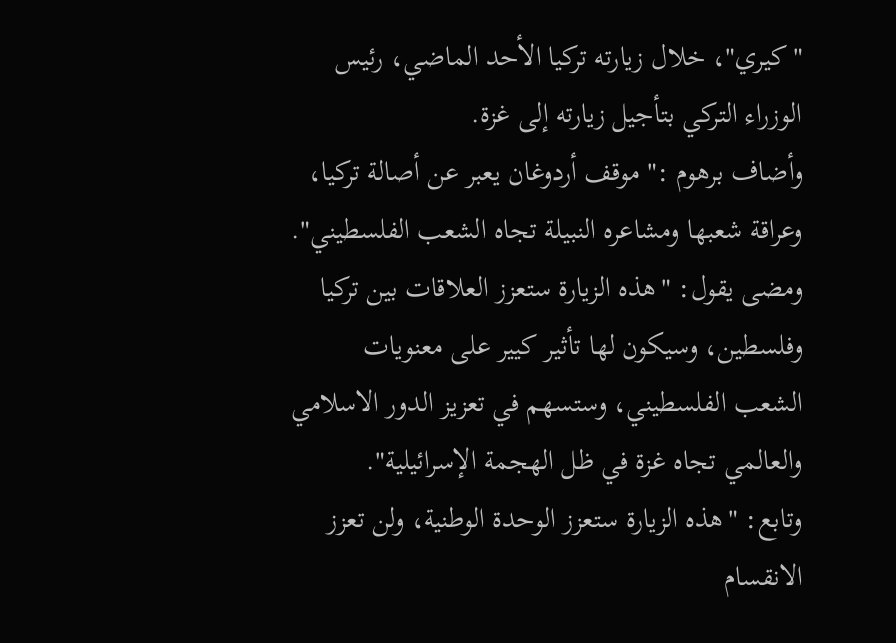"كيري"، خلال زيارته تركيا الأحد الماضي، رئيس الوزراء التركي بتأجيل زيارته إلى غزة.
وأضاف برهوم :" موقف أردوغان يعبر عن أصالة تركيا، وعراقة شعبها ومشاعره النبيلة تجاه الشعب الفلسطيني".
ومضى يقول: "هذه الزيارة ستعزز العلاقات بين تركيا وفلسطين، وسيكون لها تأثير كيير على معنويات الشعب الفلسطيني، وستسهم في تعزيز الدور الاسلامي والعالمي تجاه غزة في ظل الهجمة الإسرائيلية".
وتابع: "هذه الزيارة ستعزز الوحدة الوطنية، ولن تعزز الانقسام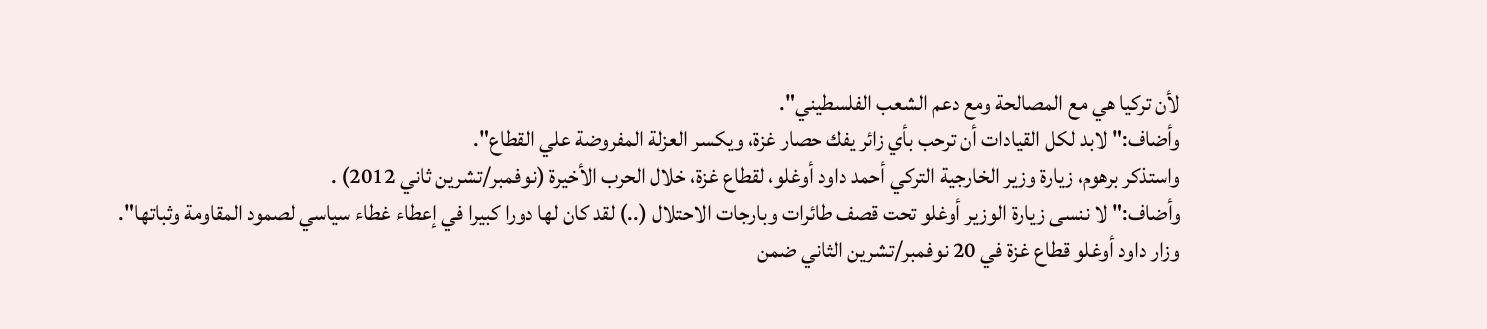لأن تركيا هي مع المصالحة ومع دعم الشعب الفلسطيني".
وأضاف:" لابد لكل القيادات أن ترحب بأي زائر يفك حصار غزة، ويكسر العزلة المفروضة علي القطاع".
واستذكر برهوم، زيارة وزير الخارجية التركي أحمد داود أوغلو، لقطاع غزة، خلال الحرب الأخيرة (نوفمبر/تشرين ثاني 2012) .
وأضاف:" لا ننسى زيارة الوزير أوغلو تحت قصف طائرات وبارجات الاحتلال (..) لقد كان لها دورا كبيرا في إعطاء غطاء سياسي لصمود المقاومة وثباتها".
وزار داود أوغلو قطاع غزة في 20 نوفمبر/تشرين الثاني ضمن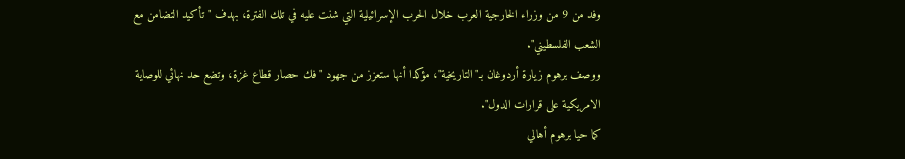وفد من 9 من وزراء الخارجية العرب خلال الحرب الإسرائيلية التي شنت عليه في تلك الفترة، بهدف "تأكيد التضامن مع الشعب الفلسطيني".
ووصف برهوم زيارة أردوغان بـ"التاريخية"، مؤكدا أنها ستعزز من جهود "فك حصار قطاع غزة، وتضع حد نهائي للوصاية الامريكية على قرارات الدول".
كما حيا برهوم أهالي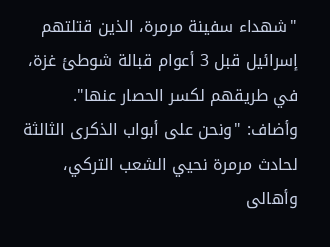"شهداء سفينة مرمرة، الذين قتلتهم إسرائيل قبل 3 أعوام قبالة شوطئ غزة، في طريقهم لكسر الحصار عنها".
وأضاف: "ونحن على أبواب الذكرى الثالثة لحادث مرمرة نحيي الشعب التركي، وأهالى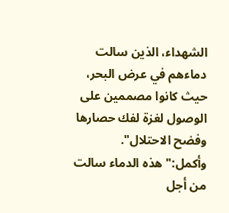الشهداء، الذين سالت دماءهم في عرض البحر، حيث كانوا مصممين على الوصول لغزة لفك حصارها وفضح الاحتلال".
وأكمل:" هذه الدماء سالت من أجل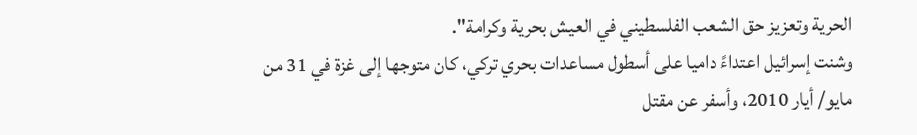الحرية وتعزيز حق الشعب الفلسطيني في العيش بحرية وكرامة".
وشنت إسرائيل اعتداءً داميا على أسطول مساعدات بحري تركي، كان متوجها إلى غزة في 31 من مايو/ أيار 2010، وأسفر عن مقتل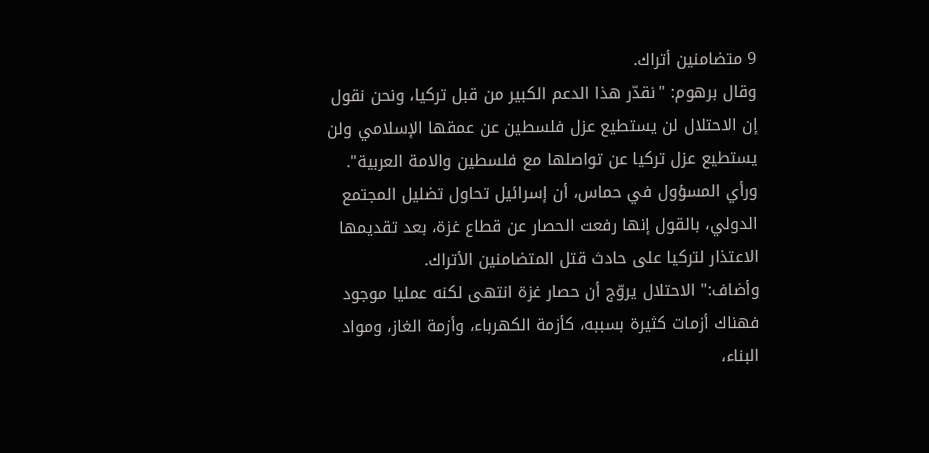9 متضامنين أتراك.
وقال برهوم: "نقدّر هذا الدعم الكبير من قبل تركيا، ونحن نقول إن الاحتلال لن يستطيع عزل فلسطين عن عمقها الإسلامي ولن يستطيع عزل تركيا عن تواصلها مع فلسطين والامة العربية".
ورأي المسؤول في حماس، أن إسرائيل تحاول تضليل المجتمع الدولي، بالقول إنها رفعت الحصار عن قطاع غزة، بعد تقديمها الاعتذار لتركيا على حادث قتل المتضامنين الأتراك.
وأضاف:" الاحتلال يروّج أن حصار غزة انتهى لكنه عمليا موجود فهناك أزمات كثيرة بسببه، كأزمة الكهرباء، وأزمة الغاز، ومواد البناء،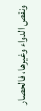ونقص الدواء وغيرها، فالحصار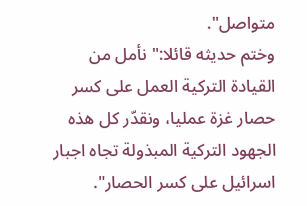متواصل".
وختم حديثه قائلا:" نأمل من القيادة التركية العمل على كسر حصار غزة عمليا، ونقدّر كل هذه الجهود التركية المبذولة تجاه اجبار اسرائيل على كسر الحصار".